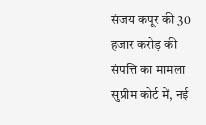संजय कपूर की 30 हजार करोड़ की संपत्ति का मामला सुप्रीम कोर्ट में, नई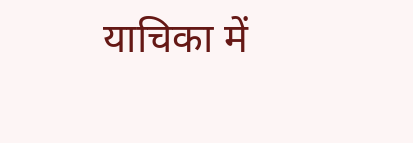याचिका में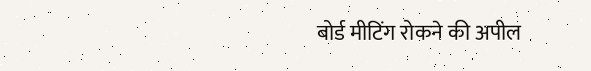बोर्ड मीटिंग रोकने की अपील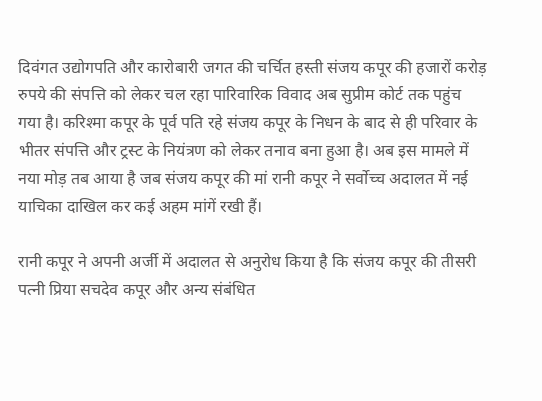दिवंगत उद्योगपति और कारोबारी जगत की चर्चित हस्ती संजय कपूर की हजारों करोड़ रुपये की संपत्ति को लेकर चल रहा पारिवारिक विवाद अब सुप्रीम कोर्ट तक पहुंच गया है। करिश्मा कपूर के पूर्व पति रहे संजय कपूर के निधन के बाद से ही परिवार के भीतर संपत्ति और ट्रस्ट के नियंत्रण को लेकर तनाव बना हुआ है। अब इस मामले में नया मोड़ तब आया है जब संजय कपूर की मां रानी कपूर ने सर्वोच्च अदालत में नई याचिका दाखिल कर कई अहम मांगें रखी हैं।

रानी कपूर ने अपनी अर्जी में अदालत से अनुरोध किया है कि संजय कपूर की तीसरी पत्नी प्रिया सचदेव कपूर और अन्य संबंधित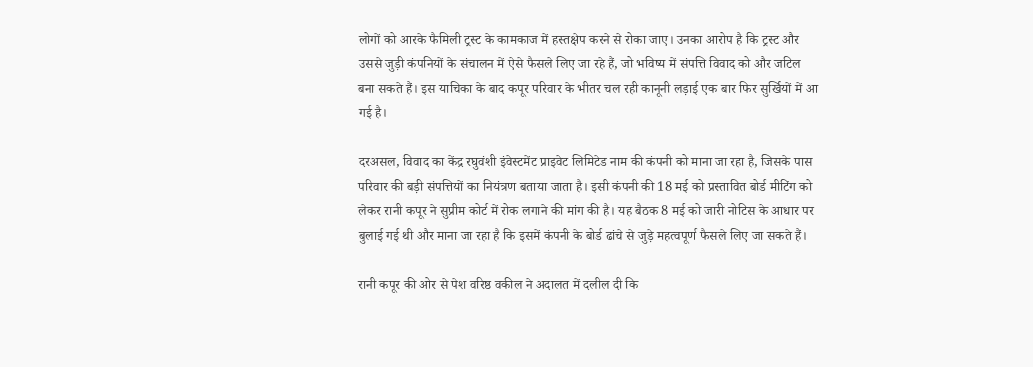लोगों को आरके फैमिली ट्रस्ट के कामकाज में हस्तक्षेप करने से रोका जाए। उनका आरोप है कि ट्रस्ट और उससे जुड़ी कंपनियों के संचालन में ऐसे फैसले लिए जा रहे हैं, जो भविष्य में संपत्ति विवाद को और जटिल बना सकते हैं। इस याचिका के बाद कपूर परिवार के भीतर चल रही कानूनी लड़ाई एक बार फिर सुर्खियों में आ गई है।

दरअसल, विवाद का केंद्र रघुवंशी इंवेस्टमेंट प्राइवेट लिमिटेड नाम की कंपनी को माना जा रहा है, जिसके पास परिवार की बड़ी संपत्तियों का नियंत्रण बताया जाता है। इसी कंपनी की 18 मई को प्रस्तावित बोर्ड मीटिंग को लेकर रानी कपूर ने सुप्रीम कोर्ट में रोक लगाने की मांग की है। यह बैठक 8 मई को जारी नोटिस के आधार पर बुलाई गई थी और माना जा रहा है कि इसमें कंपनी के बोर्ड ढांचे से जुड़े महत्वपूर्ण फैसले लिए जा सकते हैं।

रानी कपूर की ओर से पेश वरिष्ठ वकील ने अदालत में दलील दी कि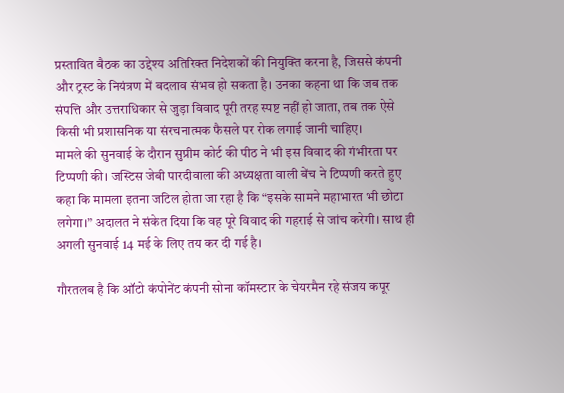प्रस्तावित बैठक का उद्देश्य अतिरिक्त निदेशकों की नियुक्ति करना है, जिससे कंपनी और ट्रस्ट के नियंत्रण में बदलाव संभव हो सकता है। उनका कहना था कि जब तक संपत्ति और उत्तराधिकार से जुड़ा विवाद पूरी तरह स्पष्ट नहीं हो जाता, तब तक ऐसे किसी भी प्रशासनिक या संरचनात्मक फैसले पर रोक लगाई जानी चाहिए।
मामले की सुनवाई के दौरान सुप्रीम कोर्ट की पीठ ने भी इस विवाद की गंभीरता पर टिप्पणी की। जस्टिस जेबी पारदीवाला की अध्यक्षता वाली बेंच ने टिप्पणी करते हुए कहा कि मामला इतना जटिल होता जा रहा है कि “इसके सामने महाभारत भी छोटा लगेगा।” अदालत ने संकेत दिया कि वह पूरे विवाद की गहराई से जांच करेगी। साथ ही अगली सुनवाई 14 मई के लिए तय कर दी गई है।

गौरतलब है कि ऑटो कंपोनेंट कंपनी सोना कॉमस्टार के चेयरमैन रहे संजय कपूर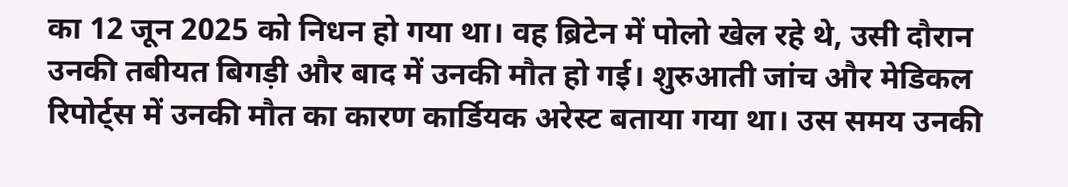का 12 जून 2025 को निधन हो गया था। वह ब्रिटेन में पोलो खेल रहे थे, उसी दौरान उनकी तबीयत बिगड़ी और बाद में उनकी मौत हो गई। शुरुआती जांच और मेडिकल रिपोर्ट्स में उनकी मौत का कारण कार्डियक अरेस्ट बताया गया था। उस समय उनकी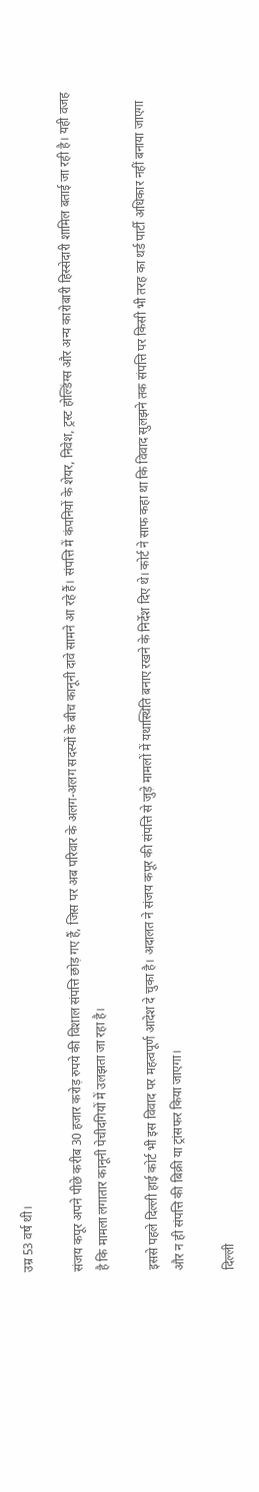उम्र 53 वर्ष थी।

संजय कपूर अपने पीछे करीब 30 हजार करोड़ रुपये की विशाल संपत्ति छोड़ गए हैं, जिस पर अब परिवार के अलग-अलग सदस्यों के बीच कानूनी दावे सामने आ रहे हैं। संपत्ति में कंपनियों के शेयर, निवेश, ट्रस्ट होल्डिंग्स और अन्य कारोबारी हिस्सेदारी शामिल बताई जा रही है। यही वजह है कि मामला लगातार कानूनी पेचीदगियों में उलझता जा रहा है।

इससे पहले दिल्ली हाई कोर्ट भी इस विवाद पर महत्वपूर्ण आदेश दे चुका है। अदालत ने संजय कपूर की संपत्ति से जुड़े मामलों में यथास्थिति बनाए रखने के निर्देश दिए थे। कोर्ट ने साफ कहा था कि विवाद सुलझने तक संपत्ति पर किसी भी तरह का थर्ड पार्टी अधिकार नहीं बनाया जाएगा और न ही संपत्ति की बिक्री या ट्रांसफर किया जाएगा।

दिल्ली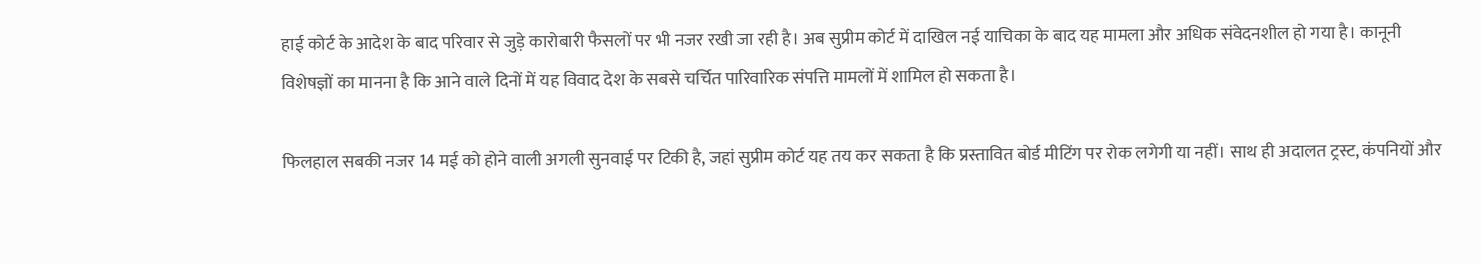हाई कोर्ट के आदेश के बाद परिवार से जुड़े कारोबारी फैसलों पर भी नजर रखी जा रही है। अब सुप्रीम कोर्ट में दाखिल नई याचिका के बाद यह मामला और अधिक संवेदनशील हो गया है। कानूनी विशेषज्ञों का मानना है कि आने वाले दिनों में यह विवाद देश के सबसे चर्चित पारिवारिक संपत्ति मामलों में शामिल हो सकता है।

फिलहाल सबकी नजर 14 मई को होने वाली अगली सुनवाई पर टिकी है, जहां सुप्रीम कोर्ट यह तय कर सकता है कि प्रस्तावित बोर्ड मीटिंग पर रोक लगेगी या नहीं। साथ ही अदालत ट्रस्ट, कंपनियों और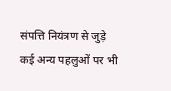संपत्ति नियंत्रण से जुड़े कई अन्य पहलुओं पर भी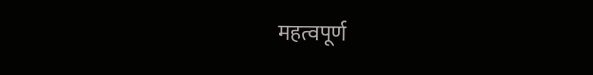महत्वपूर्ण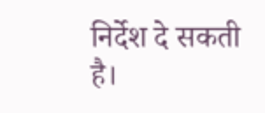निर्देश दे सकती है।